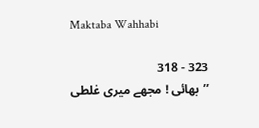Maktaba Wahhabi

323 - 318
’’بھائی ! مجھے میری غلطی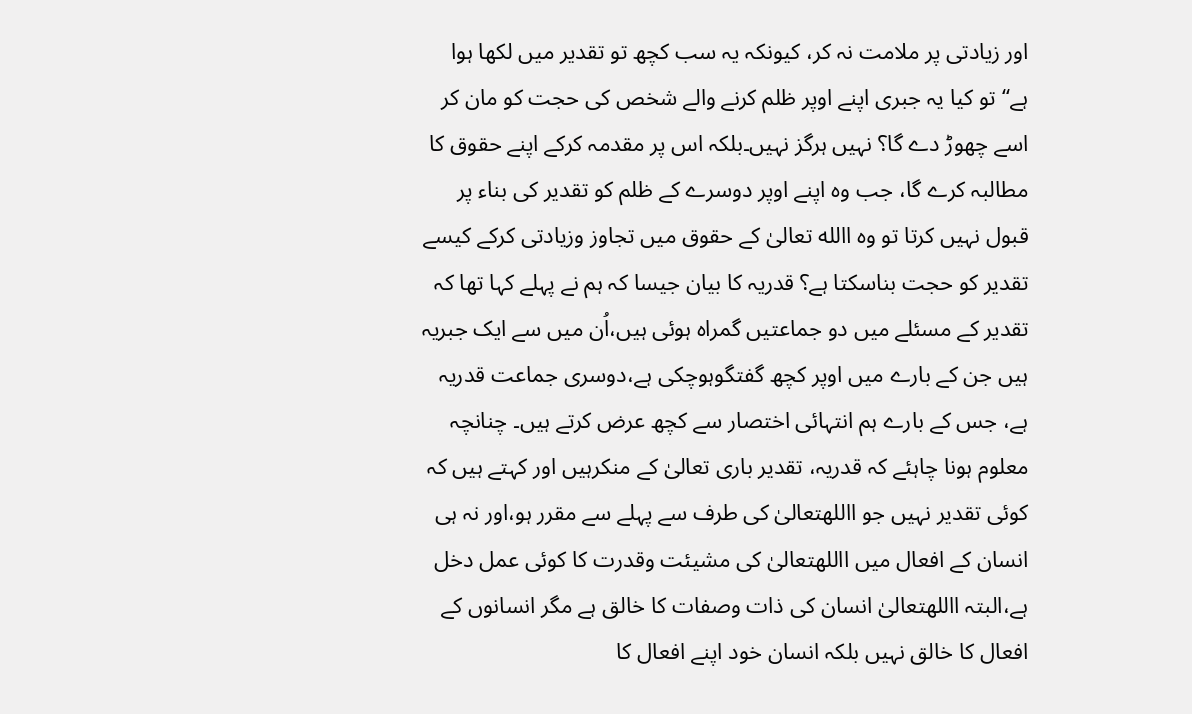اور زیادتی پر ملامت نہ کر، کیونکہ یہ سب کچھ تو تقدیر میں لکھا ہوا ہے‘‘تو کیا یہ جبری اپنے اوپر ظلم کرنے والے شخص کی حجت کو مان کر اسے چھوڑ دے گا؟ نہیں ہرگز نہیں۔بلکہ اس پر مقدمہ کرکے اپنے حقوق کا مطالبہ کرے گا، جب وہ اپنے اوپر دوسرے کے ظلم کو تقدیر کی بناء پر قبول نہیں کرتا تو وہ االله تعالیٰ کے حقوق میں تجاوز وزیادتی کرکے کیسے تقدیر کو حجت بناسکتا ہے؟ قدریہ کا بیان جیسا کہ ہم نے پہلے کہا تھا کہ تقدیر کے مسئلے میں دو جماعتیں گمراہ ہوئی ہیں،اُن میں سے ایک جبریہ ہیں جن کے بارے میں اوپر کچھ گفتگوہوچکی ہے،دوسری جماعت قدریہ ہے، جس کے بارے ہم انتہائی اختصار سے کچھ عرض کرتے ہیں۔ چنانچہ معلوم ہونا چاہئے کہ قدریہ، تقدیر باری تعالیٰ کے منکرہیں اور کہتے ہیں کہ کوئی تقدیر نہیں جو االلهتعالیٰ کی طرف سے پہلے سے مقرر ہو،اور نہ ہی انسان کے افعال میں االلهتعالیٰ کی مشیئت وقدرت کا کوئی عمل دخل ہے،البتہ االلهتعالیٰ انسان کی ذات وصفات کا خالق ہے مگر انسانوں کے افعال کا خالق نہیں بلکہ انسان خود اپنے افعال کا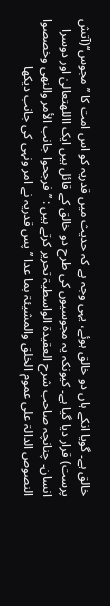خالق ہے۔ گویا انکے ہاں دو خالق ہوئے، یہی وجہ ہے کہ حدیث میں قدریہ کو اس امت کا ’’مجوس‘‘(آتش پرست) قرار دیا گیا ہے۔ کیونکہ یہ مجوسیوں کی طرح دو خالق کے قائل ہیں ایک االلهتعالیٰ اور دوسرا انسان۔ چنانچہ صاحب شرح العقیدۃ الواسطیۃ تحریر کرتے ہیں : ’’ فرجحوا جانب الأمر والنھی وخصصوا النصوص الدالۃ علی عموم الخلق والمشیئۃ بما عدا ’’پس قدریہ نے امر ونہی کی جانب دیکھا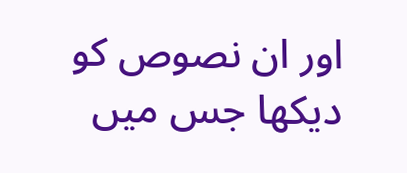اور ان نصوص کو دیکھا جس میں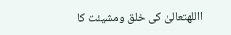االلهتعالیٰ کی خلق ومشیئت کا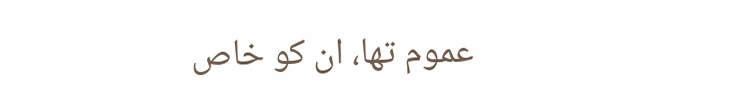عموم تھا، ان کو خاص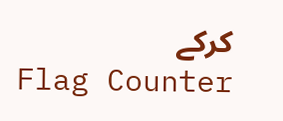کرکے
Flag Counter